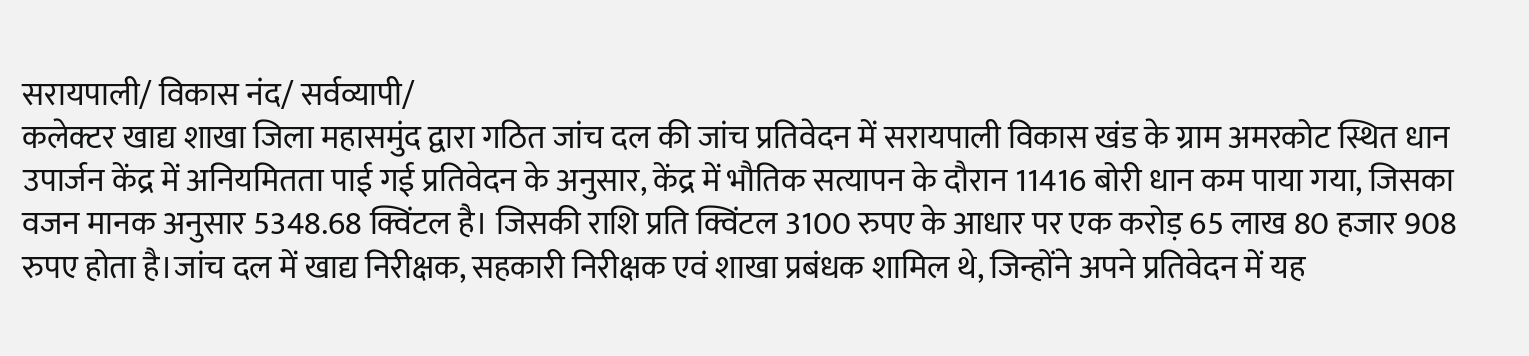सरायपाली/ विकास नंद/ सर्वव्यापी/
कलेक्टर खाद्य शाखा जिला महासमुंद द्वारा गठित जांच दल की जांच प्रतिवेदन में सरायपाली विकास खंड के ग्राम अमरकोट स्थित धान उपार्जन केंद्र में अनियमितता पाई गई प्रतिवेदन के अनुसार, केंद्र में भौतिक सत्यापन के दौरान 11416 बोरी धान कम पाया गया, जिसका वजन मानक अनुसार 5348.68 क्विंटल है। जिसकी राशि प्रति क्विंटल 3100 रुपए के आधार पर एक करोड़ 65 लाख 80 हजार 908 रुपए होता है।जांच दल में खाद्य निरीक्षक, सहकारी निरीक्षक एवं शाखा प्रबंधक शामिल थे, जिन्होंने अपने प्रतिवेदन में यह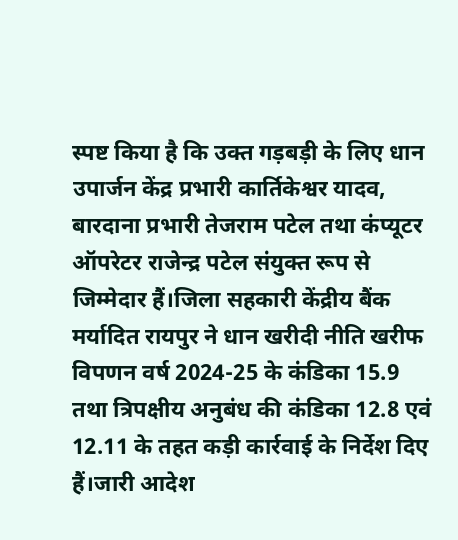स्पष्ट किया है कि उक्त गड़बड़ी के लिए धान उपार्जन केंद्र प्रभारी कार्तिकेश्वर यादव, बारदाना प्रभारी तेजराम पटेल तथा कंप्यूटर ऑपरेटर राजेन्द्र पटेल संयुक्त रूप से जिम्मेदार हैं।जिला सहकारी केंद्रीय बैंक मर्यादित रायपुर ने धान खरीदी नीति खरीफ विपणन वर्ष 2024-25 के कंडिका 15.9 तथा त्रिपक्षीय अनुबंध की कंडिका 12.8 एवं 12.11 के तहत कड़ी कार्रवाई के निर्देश दिए हैं।जारी आदेश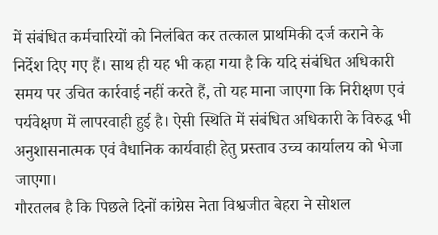में संबंधित कर्मचारियों को निलंबित कर तत्काल प्राथमिकी दर्ज कराने के निर्देश दिए गए हैं। साथ ही यह भी कहा गया है कि यदि संबंधित अधिकारी समय पर उचित कार्रवाई नहीं करते हैं, तो यह माना जाएगा कि निरीक्षण एवं पर्यवेक्षण में लापरवाही हुई है। ऐसी स्थिति में संबंधित अधिकारी के विरुद्ध भी अनुशासनात्मक एवं वैधानिक कार्यवाही हेतु प्रस्ताव उच्च कार्यालय को भेजा जाएगा।
गौरतलब है कि पिछले दिनों कांग्रेस नेता विश्वजीत बेहरा ने सोशल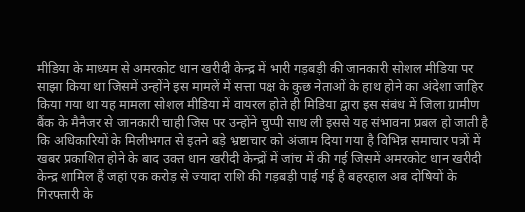मीडिया के माध्यम से अमरकोट धान खरीदी केन्द्र में भारी गड़बड़ी की जानकारी सोशल मीडिया पर साझा किया था जिसमें उन्होंने इस मामलें में सत्ता पक्ष के कुछ नेताओं के हाथ होने का अंदेशा जाहिर किया गया था यह मामला सोशल मीडिया में वायरल होते ही मिडिया द्वारा इस संबंध में जिला ग्रामीण बैंक के मैनैजर से जानकारी चाही जिस पर उन्होंने चुप्पी साध ली इससे यह संभावना प्रबल हो जाती है कि अधिकारियों के मिलीभगत से इतने बड़े भ्रष्टाचार को अंजाम दिया गया है विभिन्न समाचार पत्रों में खबर प्रकाशित होने के बाद उक्त धान खरीदी केन्द्रों में जांच में की गई जिसमें अमरकोट धान खरीदी केन्द्र शामिल हैं जहां एक करोड़ से ज्यादा राशि की गड़बड़ी पाई गई है बहरहाल अब दोषियों के गिरफ्तारी के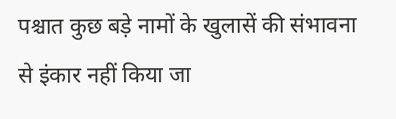पश्चात कुछ बड़े नामों के खुलासें की संभावना से इंकार नहीं किया जा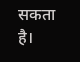सकता है।